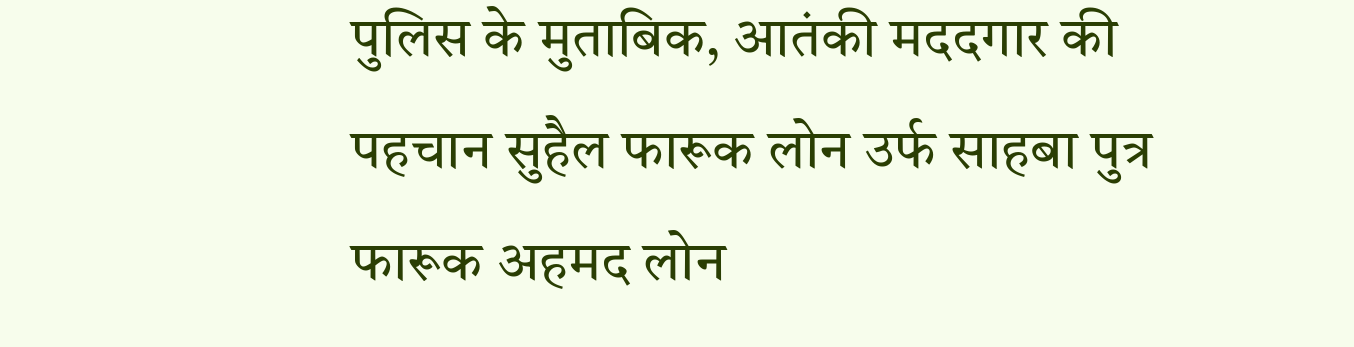पुलिस के मुताबिक, आतंकी मददगार की पहचान सुहैल फारूक लोन उर्फ साहबा पुत्र फारूक अहमद लोन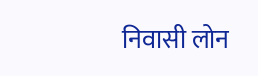निवासी लोन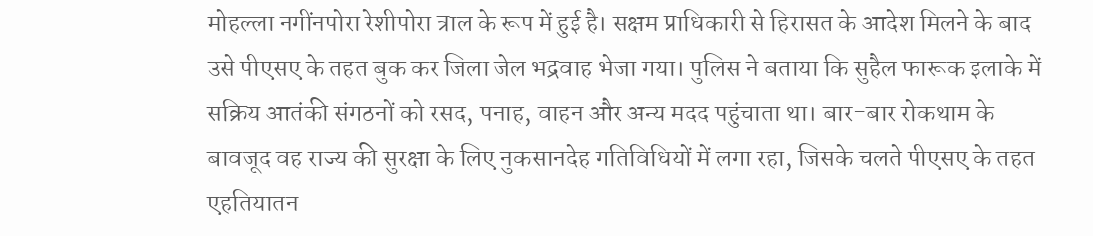मोहल्ला नगींनपोरा रेशीपोरा त्राल के रूप में हुई है। सक्षम प्राधिकारी से हिरासत के आदेश मिलने के बाद उसे पीएसए के तहत बुक कर जिला जेल भद्रवाह भेजा गया। पुलिस ने बताया कि सुहैल फारूक इलाके में सक्रिय आतंकी संगठनों को रसद, पनाह, वाहन और अन्य मदद पहुंचाता था। बार-बार रोकथाम के बावजूद वह राज्य की सुरक्षा के लिए नुकसानदेह गतिविधियों में लगा रहा, जिसके चलते पीएसए के तहत एहतियातन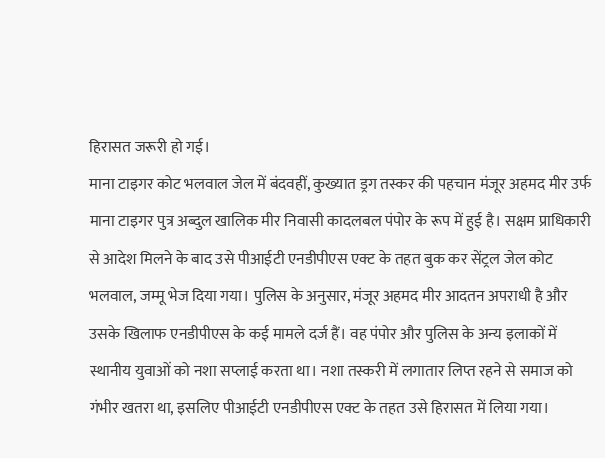हिरासत जरूरी हो गई।
माना टाइगर कोट भलवाल जेल में बंदवहीं, कुख्यात ड्रग तस्कर की पहचान मंजूर अहमद मीर उर्फ माना टाइगर पुत्र अब्दुल खालिक मीर निवासी कादलबल पंपोर के रूप में हुई है। सक्षम प्राधिकारी से आदेश मिलने के बाद उसे पीआईटी एनडीपीएस एक्ट के तहत बुक कर सेंट्रल जेल कोट भलवाल, जम्मू भेज दिया गया। पुलिस के अनुसार, मंजूर अहमद मीर आदतन अपराधी है और उसके खिलाफ एनडीपीएस के कई मामले दर्ज हैं। वह पंपोर और पुलिस के अन्य इलाकों में स्थानीय युवाओं को नशा सप्लाई करता था। नशा तस्करी में लगातार लिप्त रहने से समाज को गंभीर खतरा था, इसलिए पीआईटी एनडीपीएस एक्ट के तहत उसे हिरासत में लिया गया।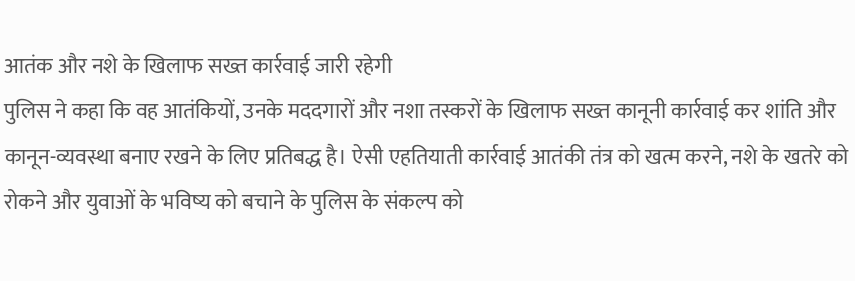आतंक और नशे के खिलाफ सख्त कार्रवाई जारी रहेगी
पुलिस ने कहा कि वह आतंकियों, उनके मददगारों और नशा तस्करों के खिलाफ सख्त कानूनी कार्रवाई कर शांति और कानून-व्यवस्था बनाए रखने के लिए प्रतिबद्ध है। ऐसी एहतियाती कार्रवाई आतंकी तंत्र को खत्म करने, नशे के खतरे को रोकने और युवाओं के भविष्य को बचाने के पुलिस के संकल्प को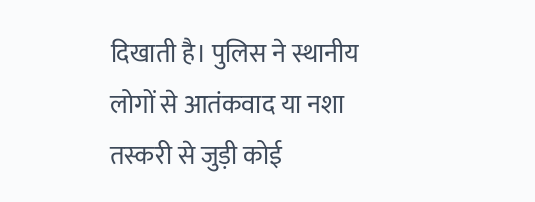दिखाती है। पुलिस ने स्थानीय लोगों से आतंकवाद या नशा तस्करी से जुड़ी कोई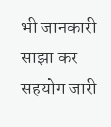भी जानकारी साझा कर सहयोग जारी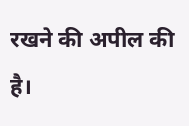रखने की अपील की है।